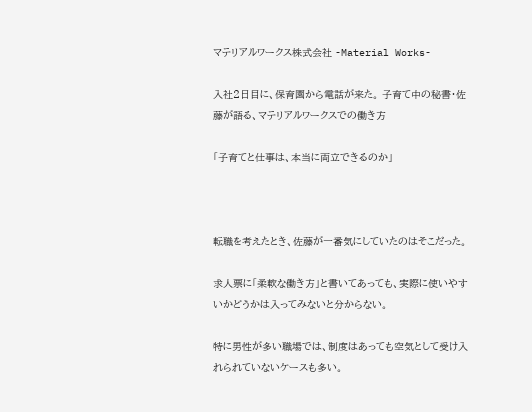マテリアルワークス株式会社 -Material Works-

入社2日目に、保育園から電話が来た。 子育て中の秘書・佐藤が語る、マテリアルワークスでの働き方

「子育てと仕事は、本当に両立できるのか」



転職を考えたとき、佐藤が一番気にしていたのはそこだった。

求人票に「柔軟な働き方」と書いてあっても、実際に使いやすいかどうかは入ってみないと分からない。

特に男性が多い職場では、制度はあっても空気として受け入れられていないケースも多い。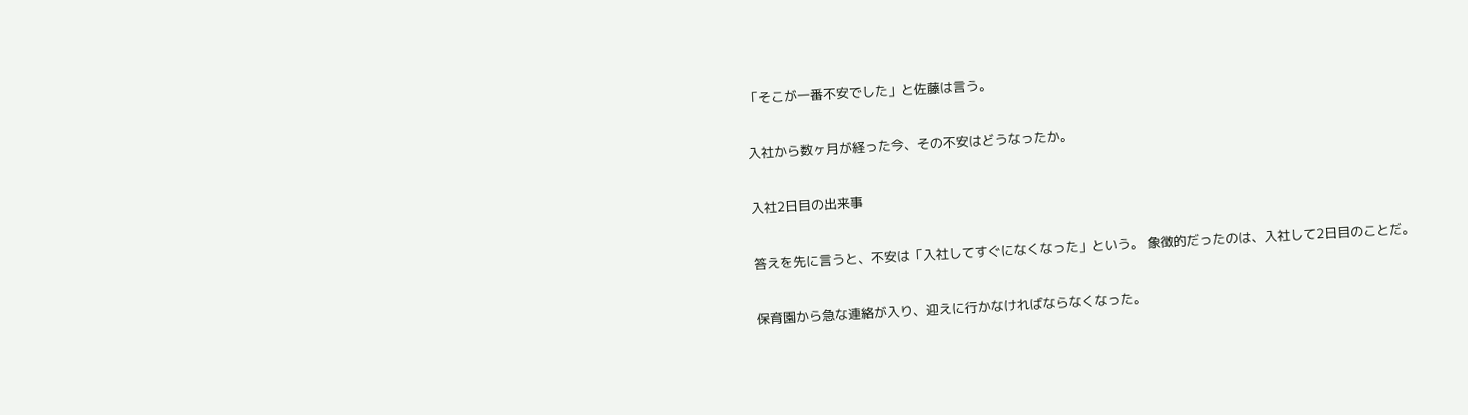「そこが一番不安でした」と佐藤は言う。

入社から数ヶ月が経った今、その不安はどうなったか。

入社2日目の出来事

答えを先に言うと、不安は「入社してすぐになくなった」という。 象徴的だったのは、入社して2日目のことだ。

保育園から急な連絡が入り、迎えに行かなければならなくなった。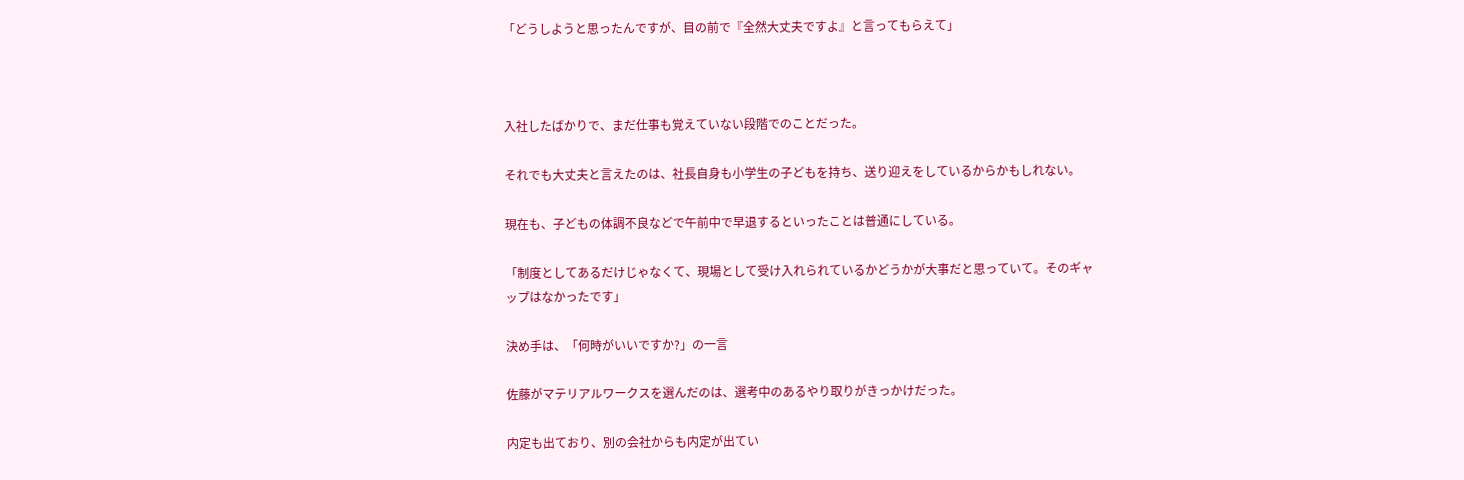「どうしようと思ったんですが、目の前で『全然大丈夫ですよ』と言ってもらえて」



入社したばかりで、まだ仕事も覚えていない段階でのことだった。

それでも大丈夫と言えたのは、社長自身も小学生の子どもを持ち、送り迎えをしているからかもしれない。

現在も、子どもの体調不良などで午前中で早退するといったことは普通にしている。

「制度としてあるだけじゃなくて、現場として受け入れられているかどうかが大事だと思っていて。そのギャップはなかったです」

決め手は、「何時がいいですか?」の一言

佐藤がマテリアルワークスを選んだのは、選考中のあるやり取りがきっかけだった。

内定も出ており、別の会社からも内定が出てい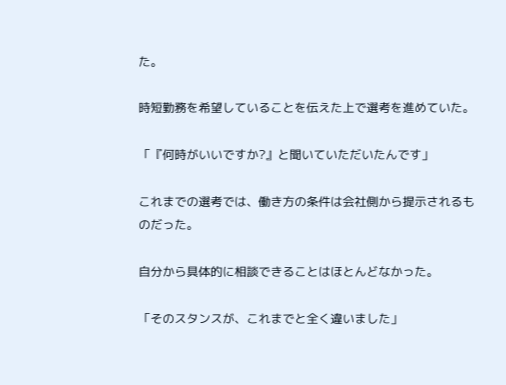た。

時短勤務を希望していることを伝えた上で選考を進めていた。

「『何時がいいですか?』と聞いていただいたんです」

これまでの選考では、働き方の条件は会社側から提示されるものだった。

自分から具体的に相談できることはほとんどなかった。

「そのスタンスが、これまでと全く違いました」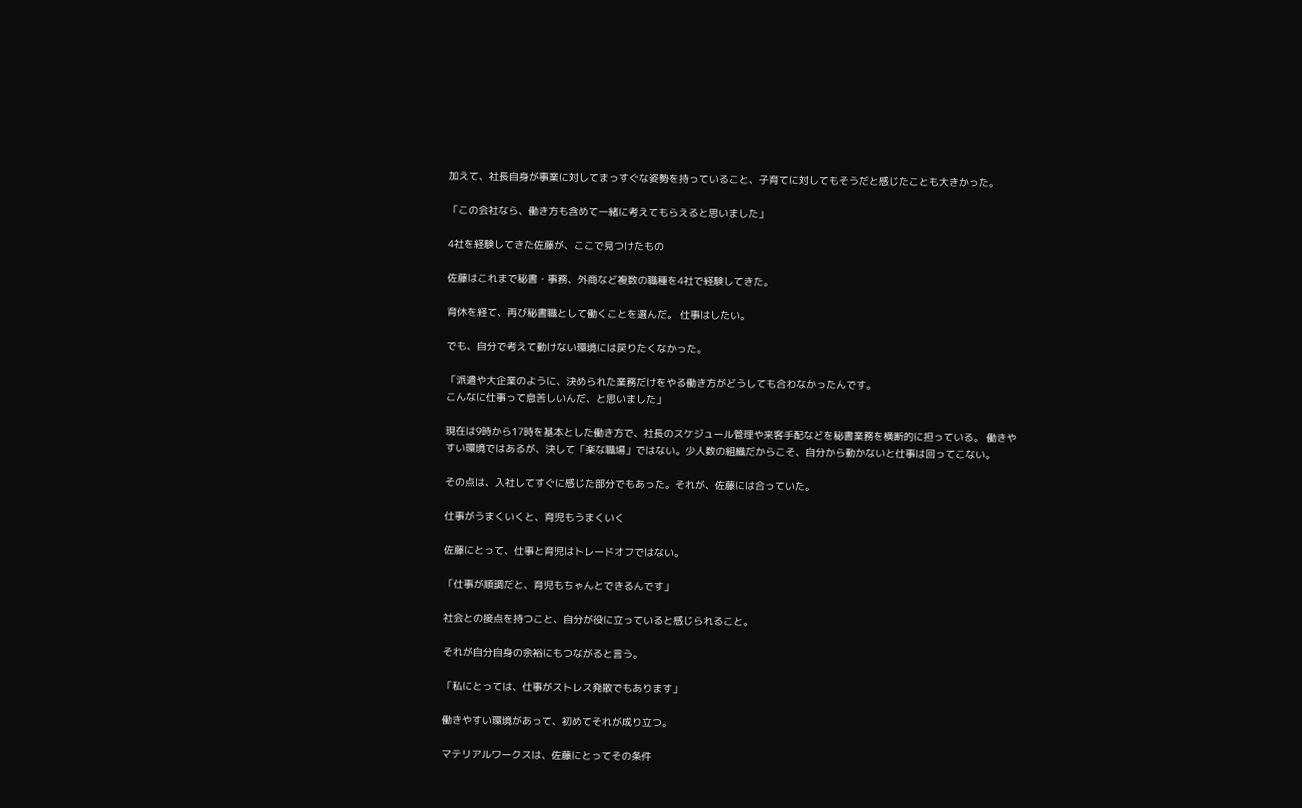加えて、社長自身が事業に対してまっすぐな姿勢を持っていること、子育てに対してもそうだと感じたことも大きかった。

「この会社なら、働き方も含めて一緒に考えてもらえると思いました」

4社を経験してきた佐藤が、ここで見つけたもの

佐藤はこれまで秘書・事務、外商など複数の職種を4社で経験してきた。

育休を経て、再び秘書職として働くことを選んだ。 仕事はしたい。

でも、自分で考えて動けない環境には戻りたくなかった。

「派遣や大企業のように、決められた業務だけをやる働き方がどうしても合わなかったんです。
こんなに仕事って息苦しいんだ、と思いました」

現在は9時から17時を基本とした働き方で、社長のスケジュール管理や来客手配などを秘書業務を横断的に担っている。 働きやすい環境ではあるが、決して「楽な職場」ではない。少人数の組織だからこそ、自分から動かないと仕事は回ってこない。

その点は、入社してすぐに感じた部分でもあった。それが、佐藤には合っていた。

仕事がうまくいくと、育児もうまくいく

佐藤にとって、仕事と育児はトレードオフではない。

「仕事が順調だと、育児もちゃんとできるんです」

社会との接点を持つこと、自分が役に立っていると感じられること。

それが自分自身の余裕にもつながると言う。

「私にとっては、仕事がストレス発散でもあります」

働きやすい環境があって、初めてそれが成り立つ。

マテリアルワークスは、佐藤にとってその条件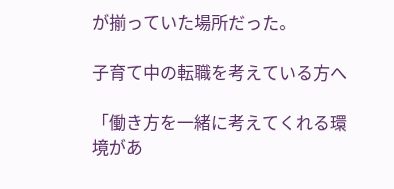が揃っていた場所だった。

子育て中の転職を考えている方へ

「働き方を一緒に考えてくれる環境があ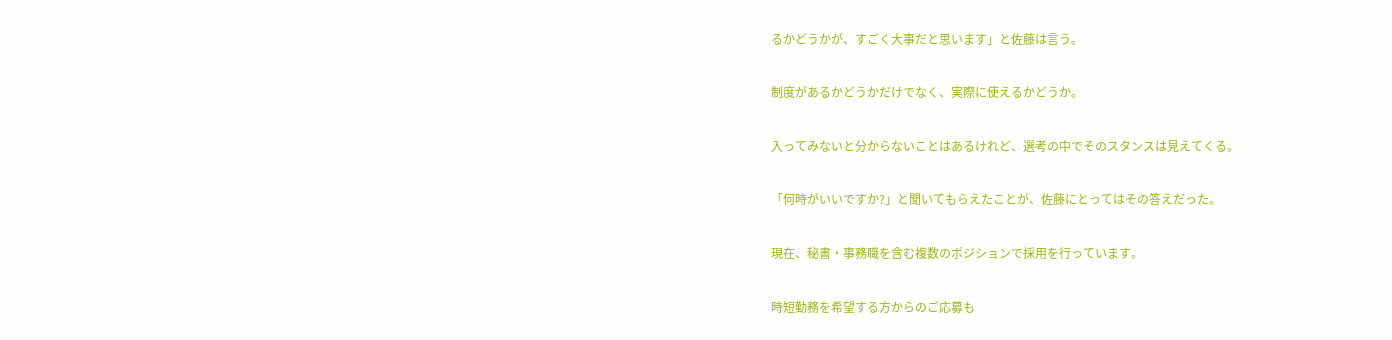るかどうかが、すごく大事だと思います」と佐藤は言う。

制度があるかどうかだけでなく、実際に使えるかどうか。

入ってみないと分からないことはあるけれど、選考の中でそのスタンスは見えてくる。

「何時がいいですか?」と聞いてもらえたことが、佐藤にとってはその答えだった。

現在、秘書・事務職を含む複数のポジションで採用を行っています。

時短勤務を希望する方からのご応募も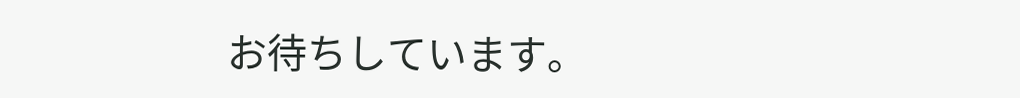お待ちしています。